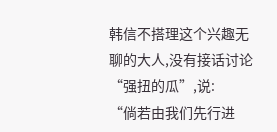韩信不搭理这个兴趣无聊的大人,没有接话讨论“强扭的瓜”,说:
“倘若由我们先行进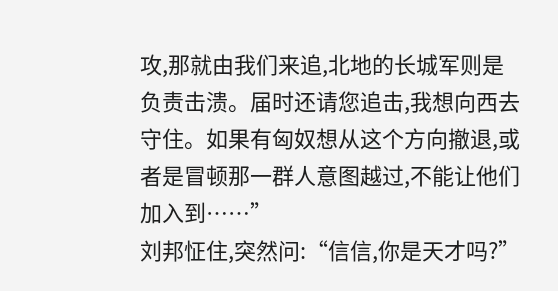攻,那就由我们来追,北地的长城军则是负责击溃。届时还请您追击,我想向西去守住。如果有匈奴想从这个方向撤退,或者是冒顿那一群人意图越过,不能让他们加入到……”
刘邦怔住,突然问:“信信,你是天才吗?”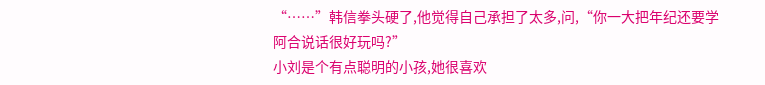“……”韩信拳头硬了,他觉得自己承担了太多,问,“你一大把年纪还要学阿合说话很好玩吗?”
小刘是个有点聪明的小孩,她很喜欢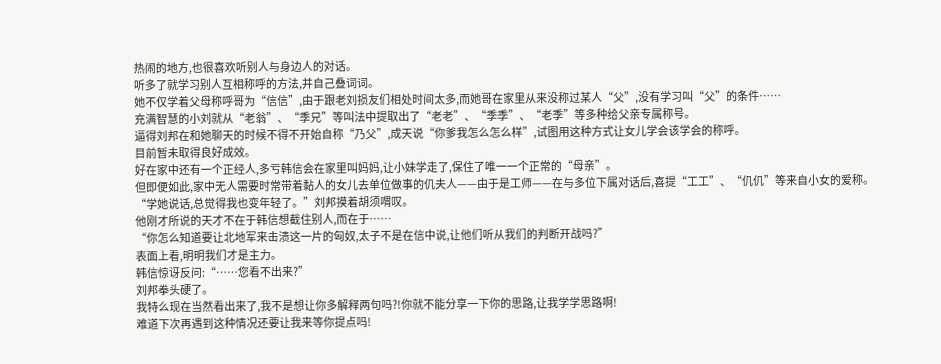热闹的地方,也很喜欢听别人与身边人的对话。
听多了就学习别人互相称呼的方法,并自己叠词词。
她不仅学着父母称呼哥为“信信”,由于跟老刘损友们相处时间太多,而她哥在家里从来没称过某人“父”,没有学习叫“父”的条件……
充满智慧的小刘就从“老翁”、“季兄”等叫法中提取出了“老老”、“季季”、“老季”等多种给父亲专属称号。
逼得刘邦在和她聊天的时候不得不开始自称“乃父”,成天说“你爹我怎么怎么样”,试图用这种方式让女儿学会该学会的称呼。
目前暂未取得良好成效。
好在家中还有一个正经人,多亏韩信会在家里叫妈妈,让小妹学走了,保住了唯一一个正常的“母亲”。
但即便如此,家中无人需要时常带着黏人的女儿去单位做事的仉夫人——由于是工师——在与多位下属对话后,喜提“工工”、“仉仉”等来自小女的爱称。
“学她说话,总觉得我也变年轻了。”刘邦摸着胡须喟叹。
他刚才所说的天才不在于韩信想截住别人,而在于……
“你怎么知道要让北地军来击溃这一片的匈奴,太子不是在信中说,让他们听从我们的判断开战吗?”
表面上看,明明我们才是主力。
韩信惊讶反问:“……您看不出来?”
刘邦拳头硬了。
我特么现在当然看出来了,我不是想让你多解释两句吗?!你就不能分享一下你的思路,让我学学思路啊!
难道下次再遇到这种情况还要让我来等你提点吗!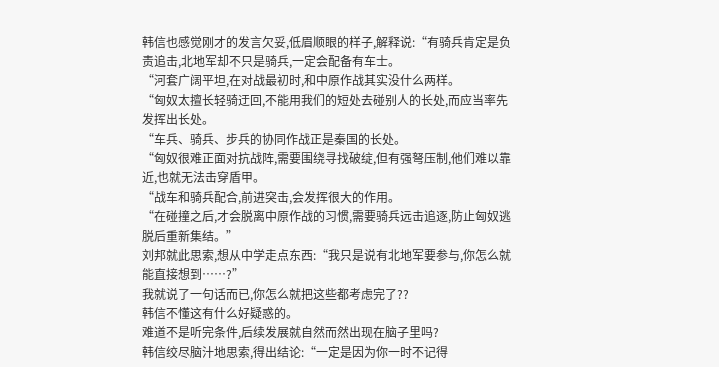韩信也感觉刚才的发言欠妥,低眉顺眼的样子,解释说:“有骑兵肯定是负责追击,北地军却不只是骑兵,一定会配备有车士。
“河套广阔平坦,在对战最初时,和中原作战其实没什么两样。
“匈奴太擅长轻骑迂回,不能用我们的短处去碰别人的长处,而应当率先发挥出长处。
“车兵、骑兵、步兵的协同作战正是秦国的长处。
“匈奴很难正面对抗战阵,需要围绕寻找破绽,但有强弩压制,他们难以靠近,也就无法击穿盾甲。
“战车和骑兵配合,前进突击,会发挥很大的作用。
“在碰撞之后,才会脱离中原作战的习惯,需要骑兵远击追逐,防止匈奴逃脱后重新集结。”
刘邦就此思索,想从中学走点东西:“我只是说有北地军要参与,你怎么就能直接想到……?”
我就说了一句话而已,你怎么就把这些都考虑完了??
韩信不懂这有什么好疑惑的。
难道不是听完条件,后续发展就自然而然出现在脑子里吗?
韩信绞尽脑汁地思索,得出结论:“一定是因为你一时不记得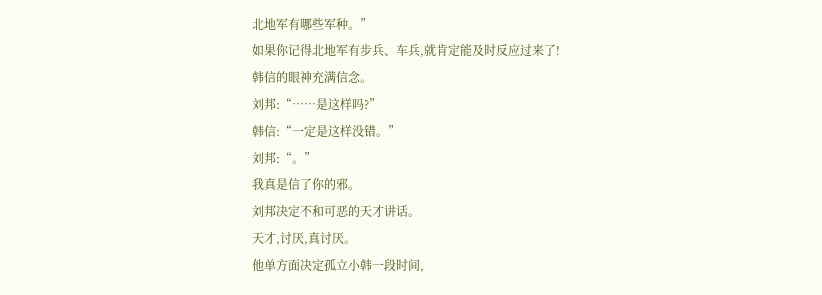北地军有哪些军种。”
如果你记得北地军有步兵、车兵,就肯定能及时反应过来了!
韩信的眼神充满信念。
刘邦:“……是这样吗?”
韩信:“一定是这样没错。”
刘邦:“。”
我真是信了你的邪。
刘邦决定不和可恶的天才讲话。
天才,讨厌,真讨厌。
他单方面决定孤立小韩一段时间,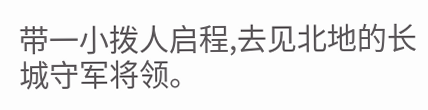带一小拨人启程,去见北地的长城守军将领。